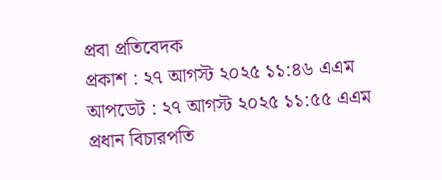প্রবা প্রতিবেদক
প্রকাশ : ২৭ আগস্ট ২০২৫ ১১:৪৬ এএম
আপডেট : ২৭ আগস্ট ২০২৫ ১১:৫৫ এএম
প্রধান বিচারপতি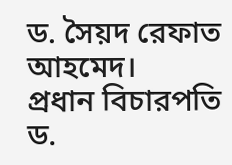ড. সৈয়দ রেফাত আহমেদ।
প্রধান বিচারপতি ড.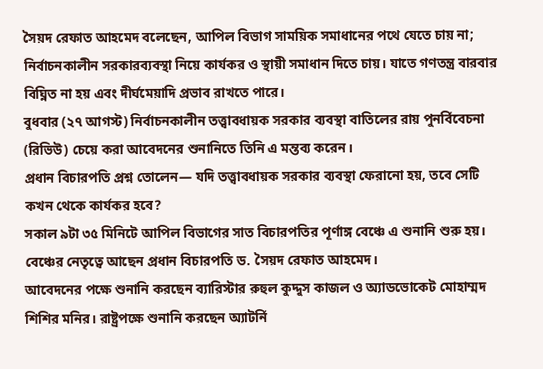সৈয়দ রেফাত আহমেদ বলেছেন, আপিল বিভাগ সাময়িক সমাধানের পথে যেতে চায় না; নির্বাচনকালীন সরকারব্যবস্থা নিয়ে কার্যকর ও স্থায়ী সমাধান দিতে চায়। যাতে গণতন্ত্র বারবার বিঘ্নিত না হয় এবং দীর্ঘমেয়াদি প্রভাব রাখতে পারে।
বুধবার (২৭ আগস্ট) নির্বাচনকালীন তত্ত্বাবধায়ক সরকার ব্যবস্থা বাতিলের রায় পুনর্বিবেচনা (রিভিউ) চেয়ে করা আবেদনের শুনানিতে তিনি এ মন্তব্য করেন।
প্রধান বিচারপতি প্রশ্ন তোলেন— যদি তত্ত্বাবধায়ক সরকার ব্যবস্থা ফেরানো হয়, তবে সেটি কখন থেকে কার্যকর হবে?
সকাল ৯টা ৩৫ মিনিটে আপিল বিভাগের সাত বিচারপতির পূর্ণাঙ্গ বেঞ্চে এ শুনানি শুরু হয়। বেঞ্চের নেতৃত্বে আছেন প্রধান বিচারপতি ড. সৈয়দ রেফাত আহমেদ।
আবেদনের পক্ষে শুনানি করছেন ব্যারিস্টার রুহুল কুদ্দুস কাজল ও অ্যাডভোকেট মোহাম্মদ শিশির মনির। রাষ্ট্রপক্ষে শুনানি করছেন অ্যাটর্নি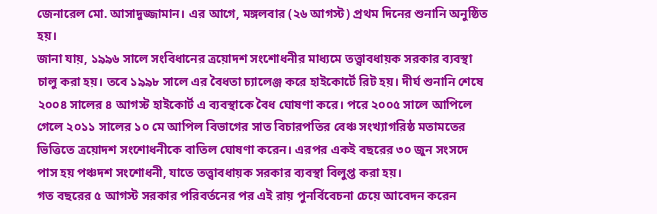জেনারেল মো. আসাদুজ্জামান। এর আগে, মঙ্গলবার (২৬ আগস্ট) প্রথম দিনের শুনানি অনুষ্ঠিত হয়।
জানা যায়, ১৯৯৬ সালে সংবিধানের ত্রয়োদশ সংশোধনীর মাধ্যমে তত্ত্বাবধায়ক সরকার ব্যবস্থা চালু করা হয়। তবে ১৯৯৮ সালে এর বৈধতা চ্যালেঞ্জ করে হাইকোর্টে রিট হয়। দীর্ঘ শুনানি শেষে ২০০৪ সালের ৪ আগস্ট হাইকোর্ট এ ব্যবস্থাকে বৈধ ঘোষণা করে। পরে ২০০৫ সালে আপিলে গেলে ২০১১ সালের ১০ মে আপিল বিভাগের সাত বিচারপতির বেঞ্চ সংখ্যাগরিষ্ঠ মতামতের ভিত্তিতে ত্রয়োদশ সংশোধনীকে বাতিল ঘোষণা করেন। এরপর একই বছরের ৩০ জুন সংসদে পাস হয় পঞ্চদশ সংশোধনী, যাতে তত্ত্বাবধায়ক সরকার ব্যবস্থা বিলুপ্ত করা হয়।
গত বছরের ৫ আগস্ট সরকার পরিবর্তনের পর এই রায় পুনর্বিবেচনা চেয়ে আবেদন করেন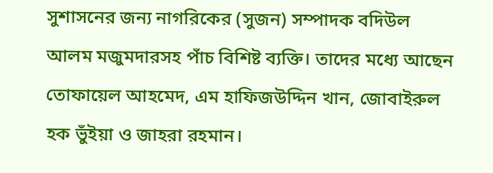সুশাসনের জন্য নাগরিকের (সুজন) সম্পাদক বদিউল আলম মজুমদারসহ পাঁচ বিশিষ্ট ব্যক্তি। তাদের মধ্যে আছেন তোফায়েল আহমেদ, এম হাফিজউদ্দিন খান, জোবাইরুল হক ভুঁইয়া ও জাহরা রহমান।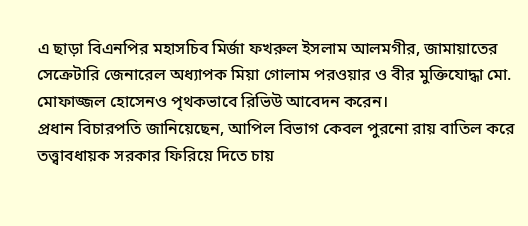এ ছাড়া বিএনপির মহাসচিব মির্জা ফখরুল ইসলাম আলমগীর, জামায়াতের সেক্রেটারি জেনারেল অধ্যাপক মিয়া গোলাম পরওয়ার ও বীর মুক্তিযোদ্ধা মো. মোফাজ্জল হোসেনও পৃথকভাবে রিভিউ আবেদন করেন।
প্রধান বিচারপতি জানিয়েছেন, আপিল বিভাগ কেবল পুরনো রায় বাতিল করে তত্ত্বাবধায়ক সরকার ফিরিয়ে দিতে চায়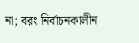না; বরং নির্বাচনকালীন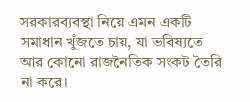সরকারব্যবস্থা নিয়ে এমন একটি সমাধান খুঁজতে চায়, যা ভবিষ্যতে আর কোনো রাজনৈতিক সংকট তৈরি না করে।